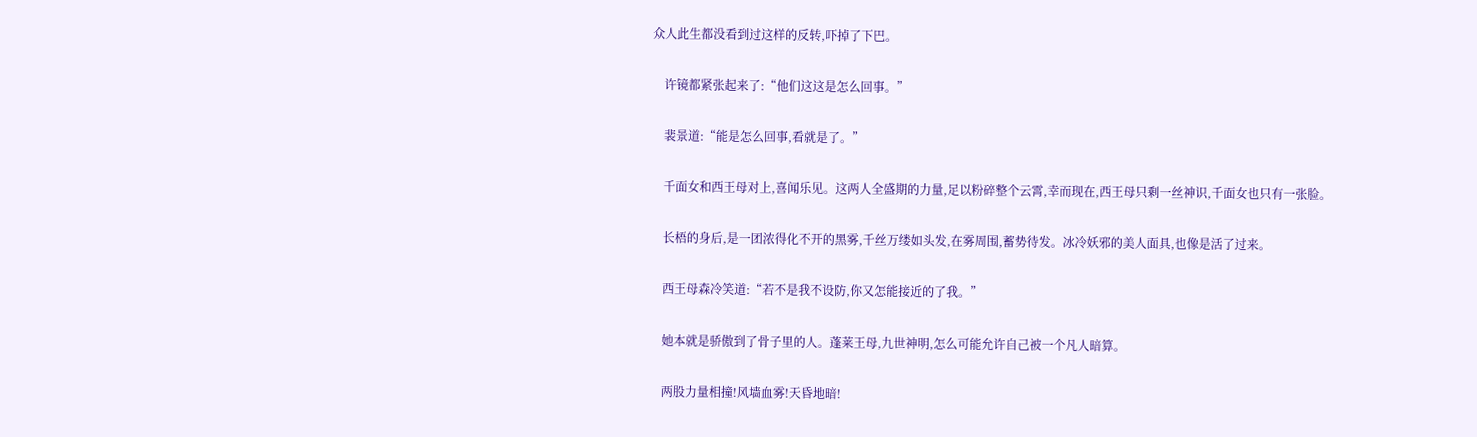众人此生都没看到过这样的反转,吓掉了下巴。

    许镜都紧张起来了:“他们这这是怎么回事。”

    裴景道:“能是怎么回事,看就是了。”

    千面女和西王母对上,喜闻乐见。这两人全盛期的力量,足以粉碎整个云霄,幸而现在,西王母只剩一丝神识,千面女也只有一张脸。

    长梧的身后,是一团浓得化不开的黑雾,千丝万缕如头发,在雾周围,蓄势待发。冰冷妖邪的美人面具,也像是活了过来。

    西王母森冷笑道:“若不是我不设防,你又怎能接近的了我。”

    她本就是骄傲到了骨子里的人。蓬莱王母,九世神明,怎么可能允许自己被一个凡人暗算。

    两股力量相撞!风墙血雾!天昏地暗!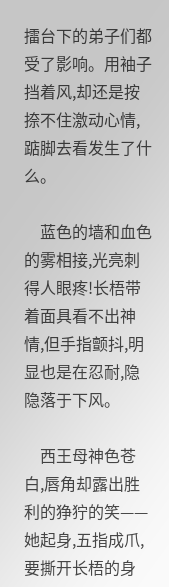擂台下的弟子们都受了影响。用袖子挡着风,却还是按捺不住激动心情,踮脚去看发生了什么。

    蓝色的墙和血色的雾相接,光亮刺得人眼疼!长梧带着面具看不出神情,但手指颤抖,明显也是在忍耐,隐隐落于下风。

    西王母神色苍白,唇角却露出胜利的狰狞的笑——她起身,五指成爪,要撕开长梧的身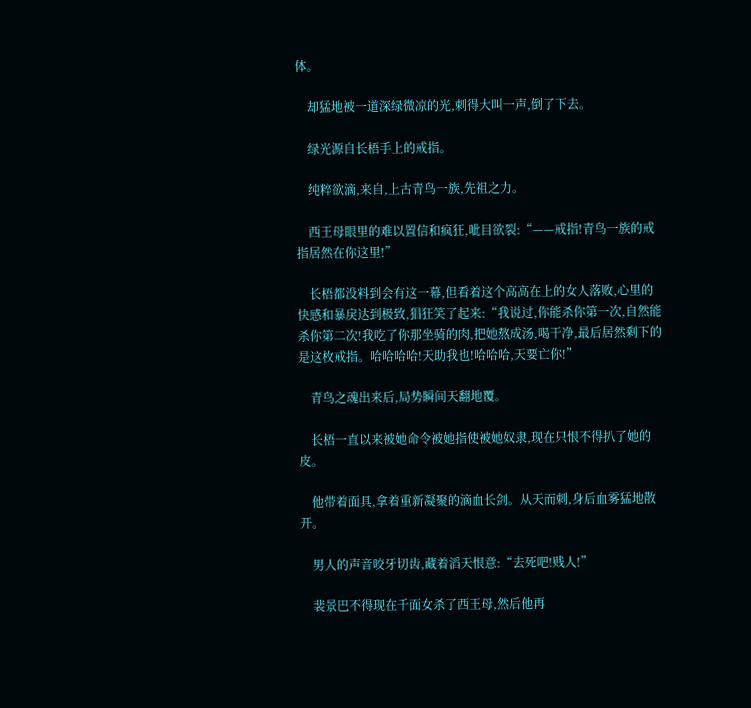体。

    却猛地被一道深绿微凉的光,刺得大叫一声,倒了下去。

    绿光源自长梧手上的戒指。

    纯粹欲滴,来自,上古青鸟一族,先祖之力。

    西王母眼里的难以置信和疯狂,呲目欲裂:“——戒指!青鸟一族的戒指居然在你这里!”

    长梧都没料到会有这一幕,但看着这个高高在上的女人落败,心里的快感和暴戾达到极致,猖狂笑了起来:“我说过,你能杀你第一次,自然能杀你第二次!我吃了你那坐骑的肉,把她熬成汤,喝干净,最后居然剩下的是这枚戒指。哈哈哈哈!天助我也!哈哈哈,天要亡你!”

    青鸟之魂出来后,局势瞬间天翻地覆。

    长梧一直以来被她命令被她指使被她奴隶,现在只恨不得扒了她的皮。

    他带着面具,拿着重新凝聚的滴血长剑。从天而刺,身后血雾猛地散开。

    男人的声音咬牙切齿,藏着滔天恨意:“去死吧!贱人!”

    裴景巴不得现在千面女杀了西王母,然后他再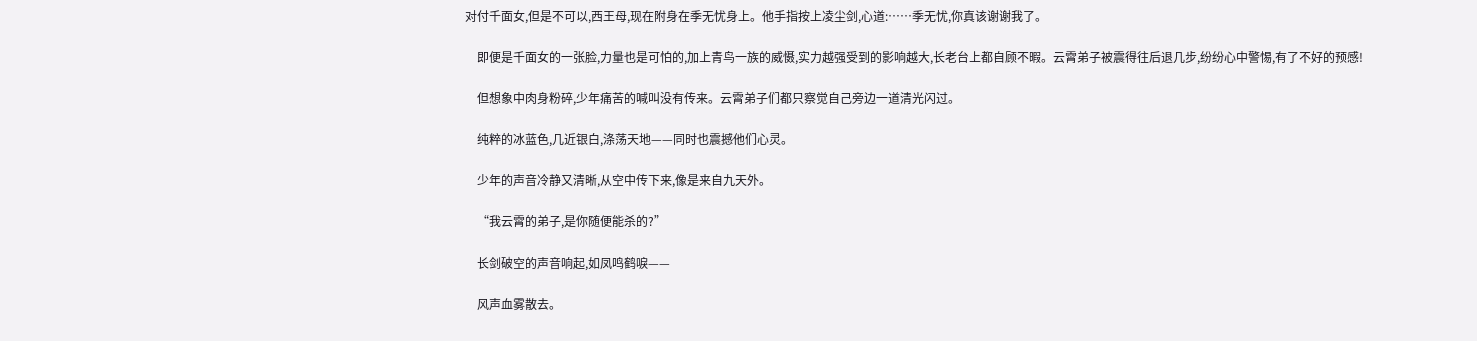对付千面女,但是不可以,西王母,现在附身在季无忧身上。他手指按上凌尘剑,心道:……季无忧,你真该谢谢我了。

    即便是千面女的一张脸,力量也是可怕的,加上青鸟一族的威慑,实力越强受到的影响越大,长老台上都自顾不暇。云霄弟子被震得往后退几步,纷纷心中警惕,有了不好的预感!

    但想象中肉身粉碎,少年痛苦的喊叫没有传来。云霄弟子们都只察觉自己旁边一道清光闪过。

    纯粹的冰蓝色,几近银白,涤荡天地——同时也震撼他们心灵。

    少年的声音冷静又清晰,从空中传下来,像是来自九天外。

    “我云霄的弟子,是你随便能杀的?”

    长剑破空的声音响起,如凤鸣鹤唳——

    风声血雾散去。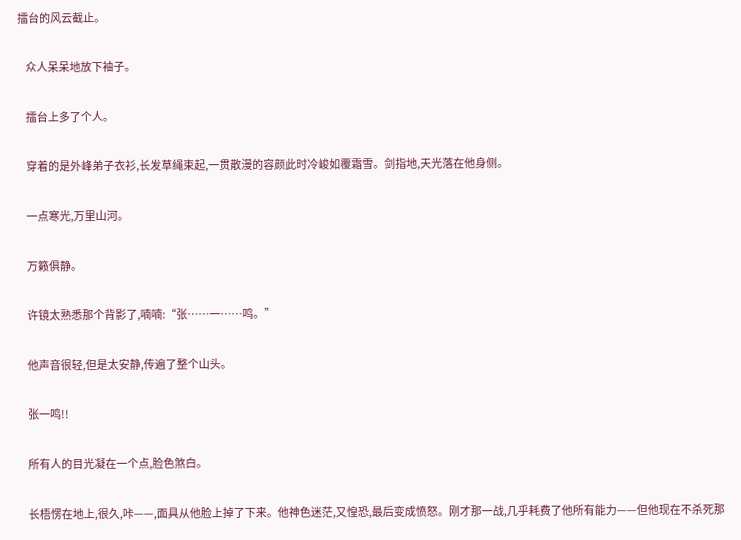擂台的风云截止。

    众人呆呆地放下袖子。

    擂台上多了个人。

    穿着的是外峰弟子衣衫,长发草绳束起,一贯散漫的容颜此时冷峻如覆霜雪。剑指地,天光落在他身侧。

    一点寒光,万里山河。

    万籁俱静。

    许镜太熟悉那个背影了,喃喃:“张……一……鸣。”

    他声音很轻,但是太安静,传遍了整个山头。

    张一鸣!!

    所有人的目光凝在一个点,脸色煞白。

    长梧愣在地上,很久,咔——,面具从他脸上掉了下来。他神色迷茫,又惶恐,最后变成愤怒。刚才那一战,几乎耗费了他所有能力——但他现在不杀死那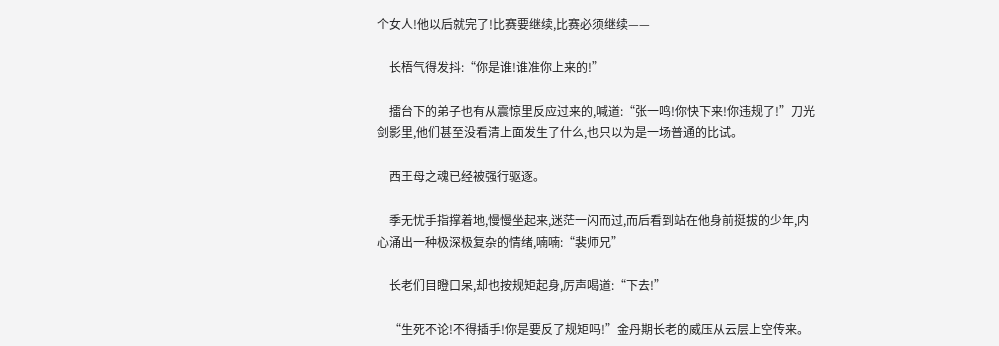个女人!他以后就完了!比赛要继续,比赛必须继续——

    长梧气得发抖:“你是谁!谁准你上来的!”

    擂台下的弟子也有从震惊里反应过来的,喊道:“张一鸣!你快下来!你违规了!”刀光剑影里,他们甚至没看清上面发生了什么,也只以为是一场普通的比试。

    西王母之魂已经被强行驱逐。

    季无忧手指撑着地,慢慢坐起来,迷茫一闪而过,而后看到站在他身前挺拔的少年,内心涌出一种极深极复杂的情绪,喃喃:“裴师兄”

    长老们目瞪口呆,却也按规矩起身,厉声喝道:“下去!”

    “生死不论!不得插手!你是要反了规矩吗!”金丹期长老的威压从云层上空传来。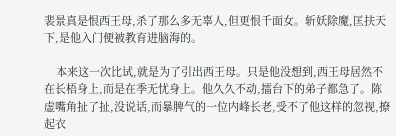裴景真是恨西王母,杀了那么多无辜人,但更恨千面女。斩妖除魔,匡扶天下,是他入门便被教育进脑海的。

    本来这一次比试,就是为了引出西王母。只是他没想到,西王母居然不在长梧身上,而是在季无忧身上。他久久不动,擂台下的弟子都急了。陈虚嘴角扯了扯,没说话,而暴脾气的一位内峰长老,受不了他这样的忽视,撩起衣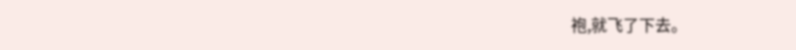袍,就飞了下去。